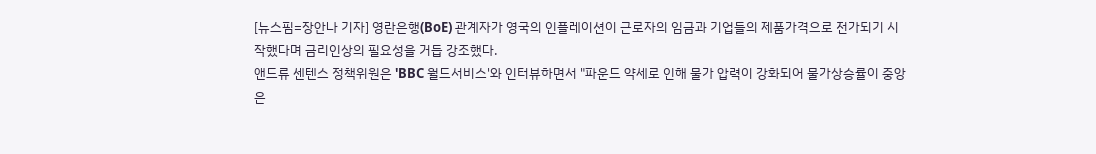[뉴스핌=장안나 기자] 영란은행(BoE) 관계자가 영국의 인플레이션이 근로자의 임금과 기업들의 제품가격으로 전가되기 시작했다며 금리인상의 필요성을 거듭 강조했다.
앤드류 센텐스 정책위원은 'BBC 월드서비스'와 인터뷰하면서 "파운드 약세로 인해 물가 압력이 강화되어 물가상승률이 중앙은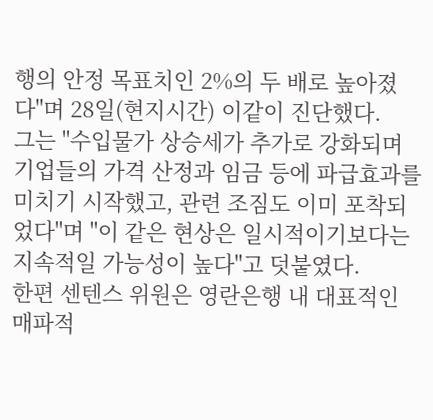행의 안정 목표치인 2%의 두 배로 높아졌다"며 28일(현지시간) 이같이 진단했다.
그는 "수입물가 상승세가 추가로 강화되며 기업들의 가격 산정과 임금 등에 파급효과를 미치기 시작했고, 관련 조짐도 이미 포착되었다"며 "이 같은 현상은 일시적이기보다는 지속적일 가능성이 높다"고 덧붙였다.
한편 센텐스 위원은 영란은행 내 대표적인 매파적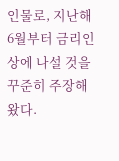인물로, 지난해 6월부터 금리인상에 나설 것을 꾸준히 주장해왔다.